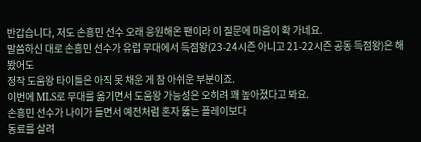반갑습니다, 저도 손흥민 선수 오래 응원해온 팬이라 이 질문에 마음이 확 가네요.
말씀하신 대로 손흥민 선수가 유럽 무대에서 득점왕(23-24시즌 아니고 21-22시즌 공동 득점왕)은 해봤어도
정작 도움왕 타이틀은 아직 못 채운 게 참 아쉬운 부분이죠.
이번에 MLS로 무대를 옮기면서 도움왕 가능성은 오히려 꽤 높아졌다고 봐요.
손흥민 선수가 나이가 들면서 예전처럼 혼자 뚫는 플레이보다
동료를 살려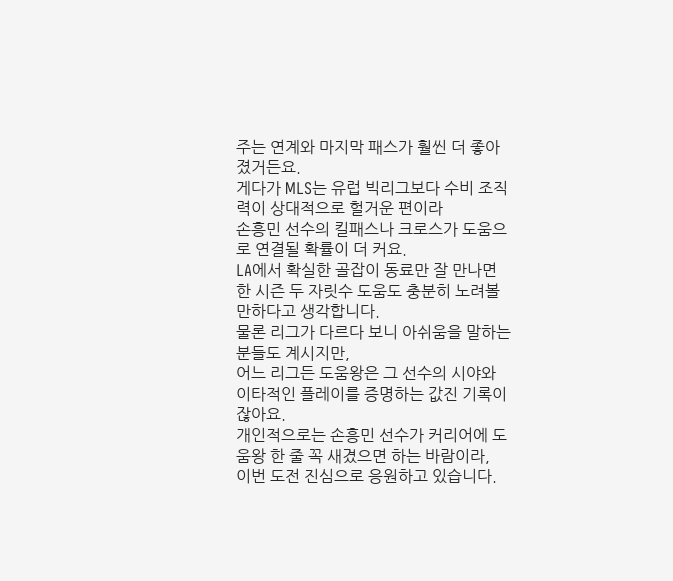주는 연계와 마지막 패스가 훨씬 더 좋아졌거든요.
게다가 MLS는 유럽 빅리그보다 수비 조직력이 상대적으로 헐거운 편이라
손흥민 선수의 킬패스나 크로스가 도움으로 연결될 확률이 더 커요.
LA에서 확실한 골잡이 동료만 잘 만나면
한 시즌 두 자릿수 도움도 충분히 노려볼 만하다고 생각합니다.
물론 리그가 다르다 보니 아쉬움을 말하는 분들도 계시지만,
어느 리그든 도움왕은 그 선수의 시야와 이타적인 플레이를 증명하는 값진 기록이잖아요.
개인적으로는 손흥민 선수가 커리어에 도움왕 한 줄 꼭 새겼으면 하는 바람이라,
이번 도전 진심으로 응원하고 있습니다.